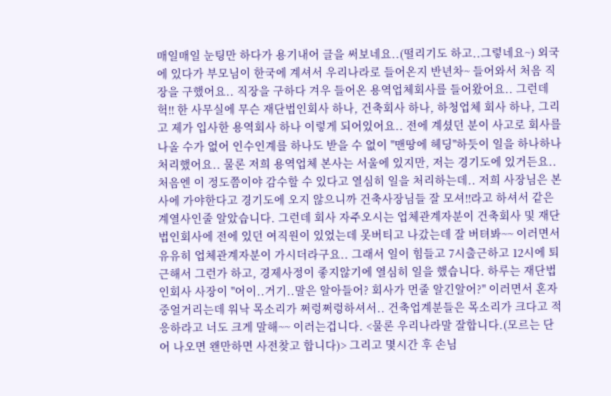매일매일 눈팅만 하다가 용기내어 글을 써보네요..(떨리기도 하고..그렇네요~) 외국에 있다가 부모님이 한국에 계셔서 우리나라로 들어온지 반년차~ 들어와서 처음 직장을 구했어요.. 직장을 구하다 겨우 들어온 용역업체회사를 들어왔어요.. 그런데 헉!! 한 사무실에 무슨 재단법인회사 하나, 건축회사 하나, 하청업체 회사 하나, 그리고 제가 입사한 용역회사 하나 이렇게 되어있어요.. 전에 계셨던 분이 사고로 회사를 나올 수가 없어 인수인계를 하나도 받을 수 없이 "맨땅에 헤딩"하듯이 일을 하나하나 처리했어요.. 물론 저희 용역업체 본사는 서울에 있지만, 저는 경기도에 있거든요.. 처음엔 이 정도쯤이야 감수할 수 있다고 열심히 일을 처리하는데.. 저희 사장님은 본사에 가야한다고 경기도에 오지 않으니까 건축사장님들 잘 모셔!!라고 하셔서 같은 계열사인줄 알았습니다. 그런데 회사 자주오시는 업체관계자분이 건축회사 및 재단법인회사에 전에 있던 여직원이 있었는데 못버티고 나갔는데 잘 버텨봐~~ 이러면서 유유히 업체관계자분이 가시더라구요.. 그래서 일이 힘들고 7시출근하고 12시에 퇴근해서 그런가 하고, 경제사정이 좋지않기에 열심히 일을 했습니다. 하루는 재단법인회사 사장이 "어이..거기..말은 알아들어? 회사가 먼줄 알긴알어?" 이러면서 혼자 중얼거리는데 워낙 목소리가 쩌렁쩌렁하셔서.. 건축업계분들은 목소리가 크다고 적응하라고 너도 크게 말해~~ 이러는겁니다. <물론 우리나라말 잘합니다.(모르는 단어 나오면 왠만하면 사전찾고 합니다)> 그리고 몇시간 후 손님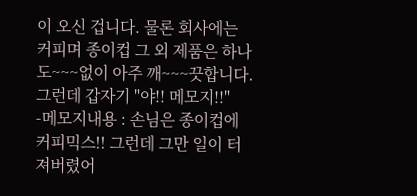이 오신 겁니다. 물론 회사에는 커피며 종이컵 그 외 제품은 하나도~~~없이 아주 깨~~~끗합니다. 그런데 갑자기 "야!! 메모지!!" -메모지내용 : 손님은 종이컵에 커피믹스!! 그런데 그만 일이 터져버렸어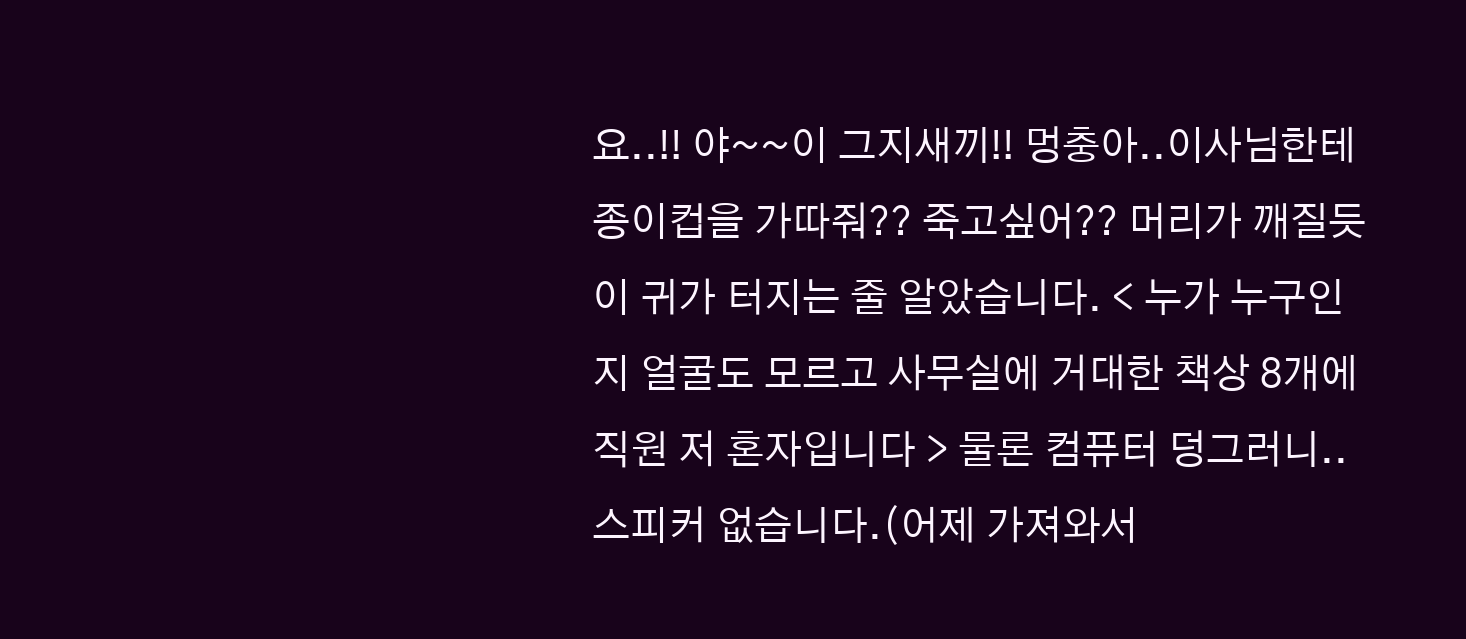요..!! 야~~이 그지새끼!! 멍충아..이사님한테 종이컵을 가따줘?? 죽고싶어?? 머리가 깨질듯이 귀가 터지는 줄 알았습니다. < 누가 누구인지 얼굴도 모르고 사무실에 거대한 책상 8개에 직원 저 혼자입니다 > 물론 컴퓨터 덩그러니..스피커 없습니다.(어제 가져와서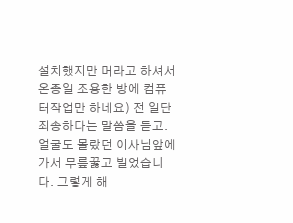설치했지만 머라고 하셔서 온종일 조용한 방에 컴퓨터작업만 하네요) 전 일단 죄송하다는 말씀을 듣고. 얼굴도 몰랐던 이사님앞에 가서 무릎꿇고 빌었습니다. 그렇게 해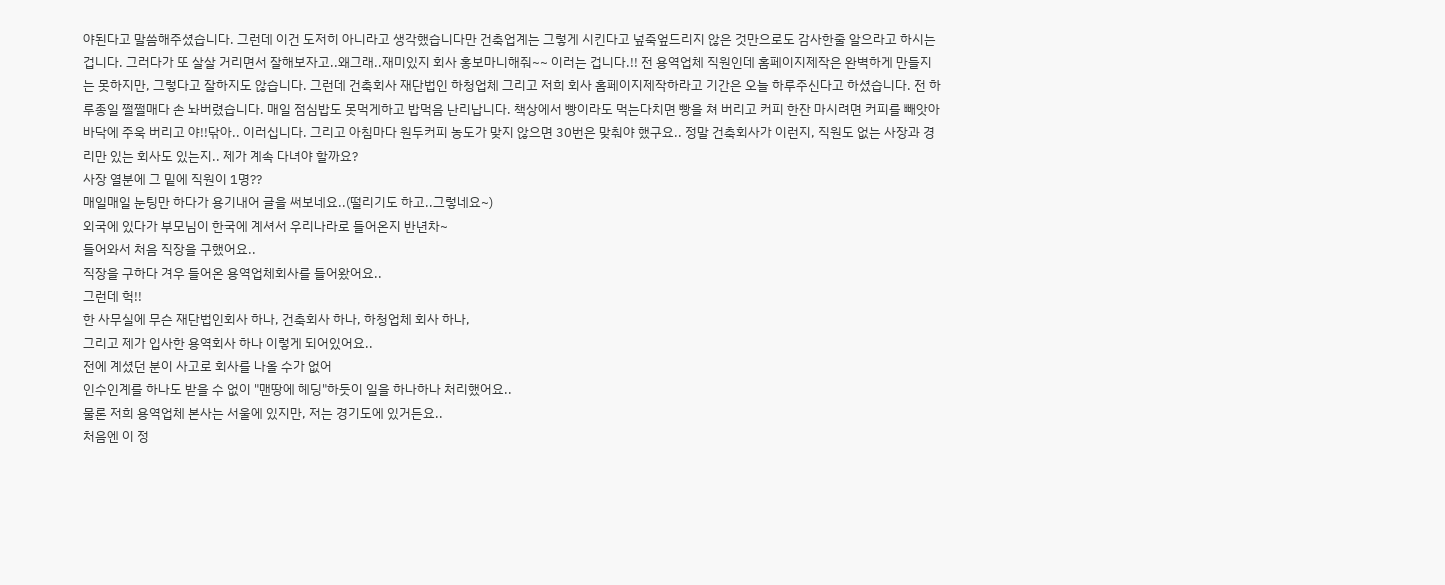야된다고 말씀해주셨습니다. 그런데 이건 도저히 아니라고 생각했습니다만 건축업계는 그렇게 시킨다고 넢죽엎드리지 않은 것만으로도 감사한줄 알으라고 하시는겁니다. 그러다가 또 살살 거리면서 잘해보자고..왜그래..재미있지 회사 홍보마니해줘~~ 이러는 겁니다.!! 전 용역업체 직원인데 홈페이지제작은 완벽하게 만들지는 못하지만, 그렇다고 잘하지도 않습니다. 그런데 건축회사 재단법인 하청업체 그리고 저희 회사 홈페이지제작하라고 기간은 오늘 하루주신다고 하셨습니다. 전 하루종일 쩔쩔매다 손 놔버렸습니다. 매일 점심밥도 못먹게하고 밥먹음 난리납니다. 책상에서 빵이라도 먹는다치면 빵을 쳐 버리고 커피 한잔 마시려면 커피를 빼앗아 바닥에 주욱 버리고 야!!닦아.. 이러십니다. 그리고 아침마다 원두커피 농도가 맞지 않으면 30번은 맞춰야 했구요.. 정말 건축회사가 이런지, 직원도 없는 사장과 경리만 있는 회사도 있는지.. 제가 계속 다녀야 할까요?
사장 열분에 그 밑에 직원이 1명??
매일매일 눈팅만 하다가 용기내어 글을 써보네요..(떨리기도 하고..그렇네요~)
외국에 있다가 부모님이 한국에 계셔서 우리나라로 들어온지 반년차~
들어와서 처음 직장을 구했어요..
직장을 구하다 겨우 들어온 용역업체회사를 들어왔어요..
그런데 헉!!
한 사무실에 무슨 재단법인회사 하나, 건축회사 하나, 하청업체 회사 하나,
그리고 제가 입사한 용역회사 하나 이렇게 되어있어요..
전에 계셨던 분이 사고로 회사를 나올 수가 없어
인수인계를 하나도 받을 수 없이 "맨땅에 헤딩"하듯이 일을 하나하나 처리했어요..
물론 저희 용역업체 본사는 서울에 있지만, 저는 경기도에 있거든요..
처음엔 이 정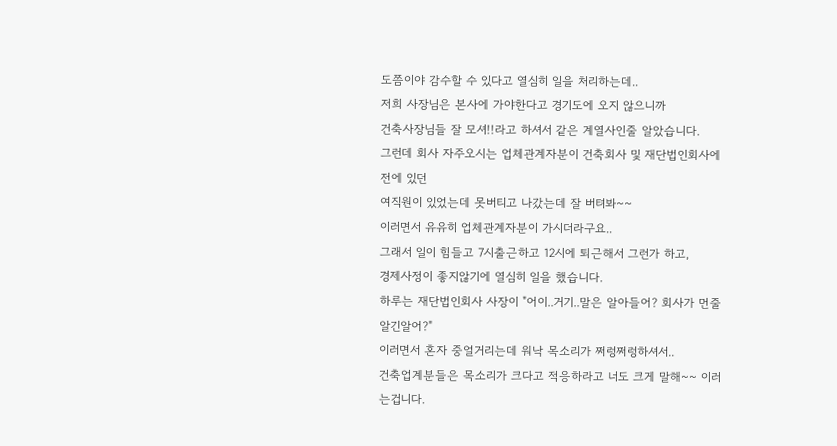도쯤이야 감수할 수 있다고 열심히 일을 처리하는데..
저희 사장님은 본사에 가야한다고 경기도에 오지 않으니까
건축사장님들 잘 모셔!!라고 하셔서 같은 계열사인줄 알았습니다.
그런데 회사 자주오시는 업체관계자분이 건축회사 및 재단법인회사에 전에 있던
여직원이 있었는데 못버티고 나갔는데 잘 버텨봐~~
이러면서 유유히 업체관계자분이 가시더라구요..
그래서 일이 힘들고 7시출근하고 12시에 퇴근해서 그런가 하고,
경제사정이 좋지않기에 열심히 일을 했습니다.
하루는 재단법인회사 사장이 "어이..거기..말은 알아들어? 회사가 먼줄 알긴알어?"
이러면서 혼자 중얼거리는데 워낙 목소리가 쩌렁쩌렁하셔서..
건축업계분들은 목소리가 크다고 적응하라고 너도 크게 말해~~ 이러는겁니다.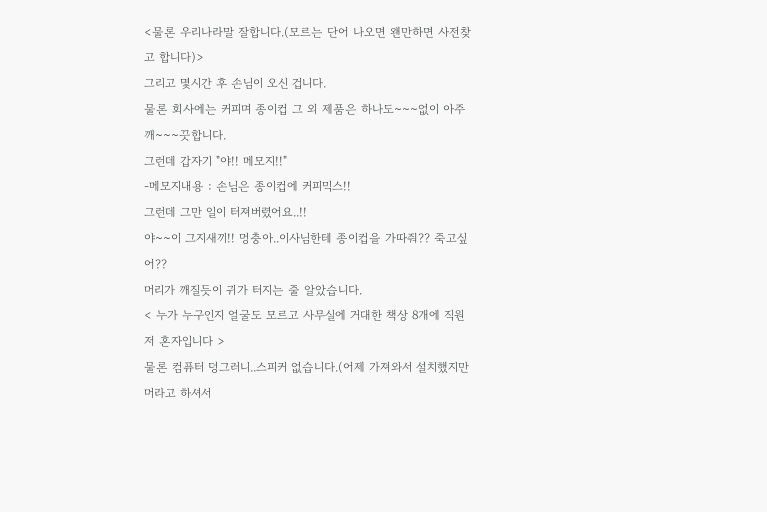<물론 우리나라말 잘합니다.(모르는 단어 나오면 왠만하면 사전찾고 합니다)>
그리고 몇시간 후 손님이 오신 겁니다.
물론 회사에는 커피며 종이컵 그 외 제품은 하나도~~~없이 아주 깨~~~끗합니다.
그런데 갑자기 "야!! 메모지!!"
-메모지내용 : 손님은 종이컵에 커피믹스!!
그런데 그만 일이 터져버렸어요..!!
야~~이 그지새끼!! 멍충아..이사님한테 종이컵을 가따줘?? 죽고싶어??
머리가 깨질듯이 귀가 터지는 줄 알았습니다.
< 누가 누구인지 얼굴도 모르고 사무실에 거대한 책상 8개에 직원 저 혼자입니다 >
물론 컴퓨터 덩그러니..스피커 없습니다.(어제 가져와서 설치했지만 머라고 하셔서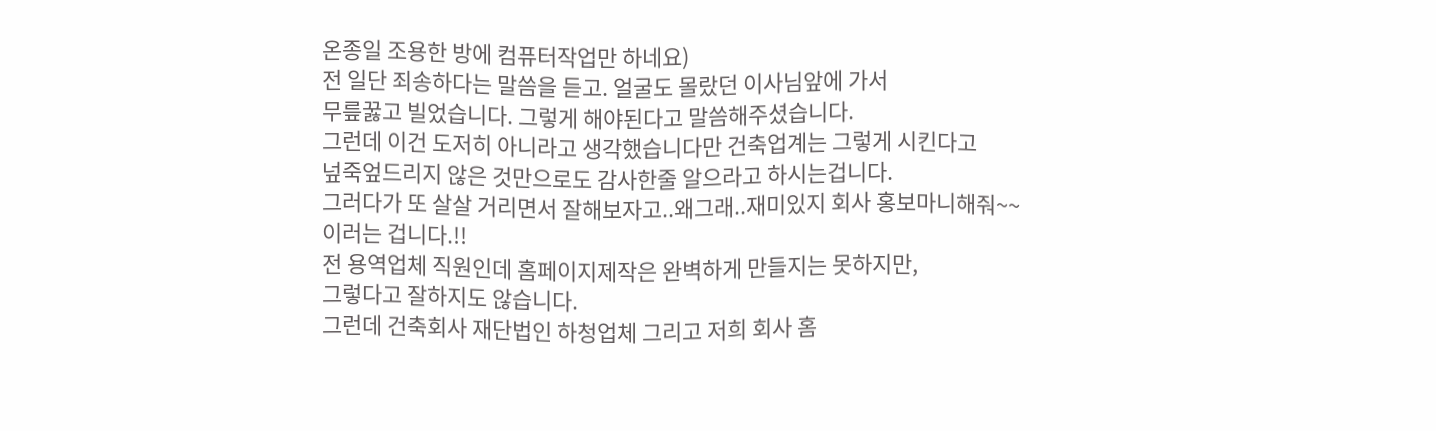온종일 조용한 방에 컴퓨터작업만 하네요)
전 일단 죄송하다는 말씀을 듣고. 얼굴도 몰랐던 이사님앞에 가서
무릎꿇고 빌었습니다. 그렇게 해야된다고 말씀해주셨습니다.
그런데 이건 도저히 아니라고 생각했습니다만 건축업계는 그렇게 시킨다고
넢죽엎드리지 않은 것만으로도 감사한줄 알으라고 하시는겁니다.
그러다가 또 살살 거리면서 잘해보자고..왜그래..재미있지 회사 홍보마니해줘~~
이러는 겁니다.!!
전 용역업체 직원인데 홈페이지제작은 완벽하게 만들지는 못하지만,
그렇다고 잘하지도 않습니다.
그런데 건축회사 재단법인 하청업체 그리고 저희 회사 홈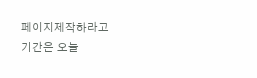페이지제작하라고
기간은 오늘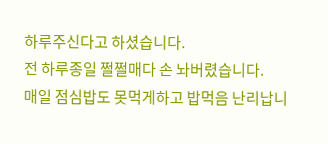하루주신다고 하셨습니다.
전 하루종일 쩔쩔매다 손 놔버렸습니다.
매일 점심밥도 못먹게하고 밥먹음 난리납니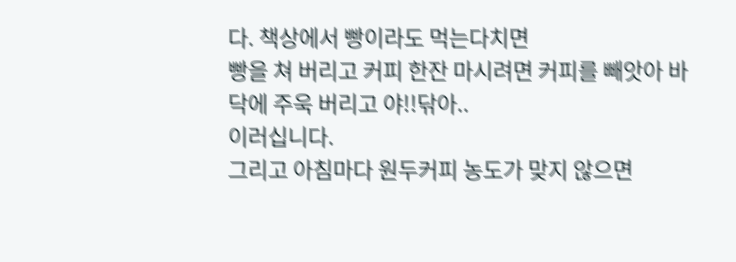다. 책상에서 빵이라도 먹는다치면
빵을 쳐 버리고 커피 한잔 마시려면 커피를 빼앗아 바닥에 주욱 버리고 야!!닦아..
이러십니다.
그리고 아침마다 원두커피 농도가 맞지 않으면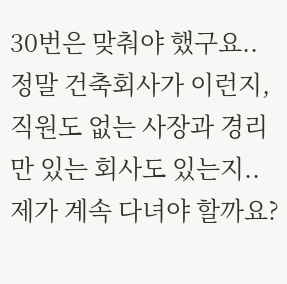30번은 맞춰야 했구요..
정말 건축회사가 이런지, 직원도 없는 사장과 경리만 있는 회사도 있는지..
제가 계속 다녀야 할까요?